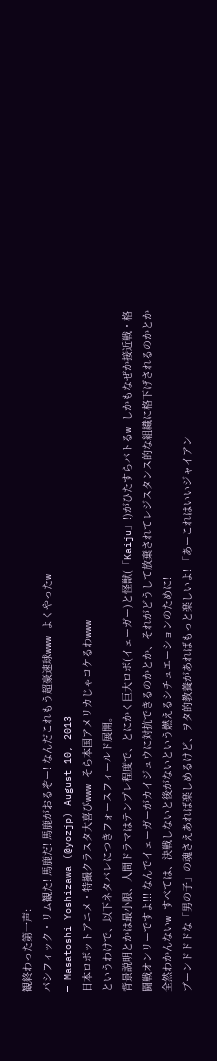観終わった第一声:
パシフィック・リム観た! 馬鹿だ! 馬鹿がおるぞー! なんだこれもう超豪速球www よくやったw
— Masatoshi Yoshizawa (@yozjp) August 10, 2013
日本ロボットアニメ・特撮クラスタ大喜びwww そら本国アメリカじゃコケるわwww
というわけで、以下ネタバレにつきフォースフィールド展開。
背景説明とかは最小限、人間ドラマはテンプレ程度で、とにかく巨大ロボ(イェーガー)と怪獣(「Kaiju」!)がひたすらバトるw しかもなぜか接近戦・格闘戦オンリーですよ!!! なんでイェーガーがカイジュウに対抗できるのかとか、それがどうして放棄されてレジスタンス的な組織に格下げされるのかとか全然わかんないw すべては、決戦しないと後がないという燃えるシチュエーションのために!
ブーンドドドな「男の子」の魂さえあれば楽しめるけど、ヲタ的教養があればもっと楽しいよ! 「あーこれはいいジャイアン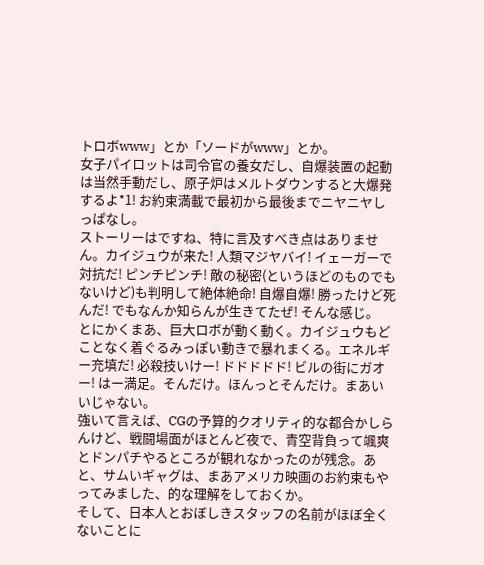トロボwww」とか「ソードがwww」とか。
女子パイロットは司令官の養女だし、自爆装置の起動は当然手動だし、原子炉はメルトダウンすると大爆発するよ*1! お約束満載で最初から最後までニヤニヤしっぱなし。
ストーリーはですね、特に言及すべき点はありません。カイジュウが来た! 人類マジヤバイ! イェーガーで対抗だ! ピンチピンチ! 敵の秘密(というほどのものでもないけど)も判明して絶体絶命! 自爆自爆! 勝ったけど死んだ! でもなんか知らんが生きてたぜ! そんな感じ。
とにかくまあ、巨大ロボが動く動く。カイジュウもどことなく着ぐるみっぽい動きで暴れまくる。エネルギー充填だ! 必殺技いけー! ドドドドド! ビルの街にガオー! はー満足。そんだけ。ほんっとそんだけ。まあいいじゃない。
強いて言えば、CGの予算的クオリティ的な都合かしらんけど、戦闘場面がほとんど夜で、青空背負って颯爽とドンパチやるところが観れなかったのが残念。あと、サムいギャグは、まあアメリカ映画のお約束もやってみました、的な理解をしておくか。
そして、日本人とおぼしきスタッフの名前がほぼ全くないことに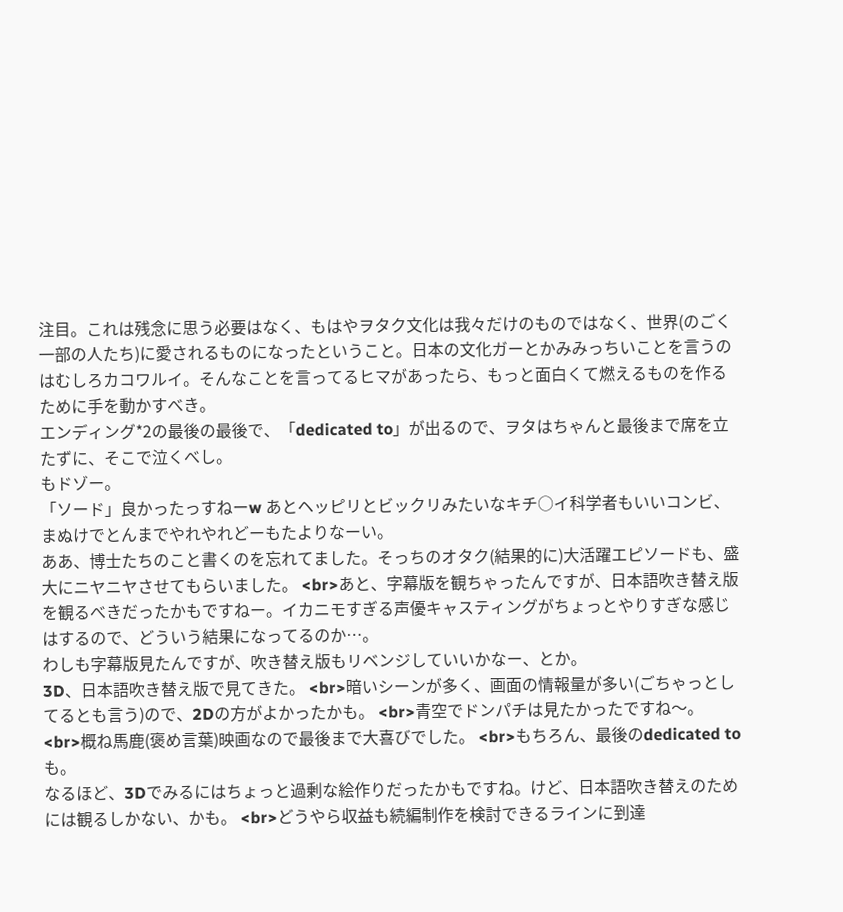注目。これは残念に思う必要はなく、もはやヲタク文化は我々だけのものではなく、世界(のごく一部の人たち)に愛されるものになったということ。日本の文化ガーとかみみっちいことを言うのはむしろカコワルイ。そんなことを言ってるヒマがあったら、もっと面白くて燃えるものを作るために手を動かすべき。
エンディング*2の最後の最後で、「dedicated to」が出るので、ヲタはちゃんと最後まで席を立たずに、そこで泣くべし。
もドゾー。
「ソード」良かったっすねーw あとヘッピリとビックリみたいなキチ○イ科学者もいいコンビ、まぬけでとんまでやれやれどーもたよりなーい。
ああ、博士たちのこと書くのを忘れてました。そっちのオタク(結果的に)大活躍エピソードも、盛大にニヤニヤさせてもらいました。 <br>あと、字幕版を観ちゃったんですが、日本語吹き替え版を観るべきだったかもですねー。イカニモすぎる声優キャスティングがちょっとやりすぎな感じはするので、どういう結果になってるのか…。
わしも字幕版見たんですが、吹き替え版もリベンジしていいかなー、とか。
3D、日本語吹き替え版で見てきた。 <br>暗いシーンが多く、画面の情報量が多い(ごちゃっとしてるとも言う)ので、2Dの方がよかったかも。 <br>青空でドンパチは見たかったですね〜。 <br>概ね馬鹿(褒め言葉)映画なので最後まで大喜びでした。 <br>もちろん、最後のdedicated toも。
なるほど、3Dでみるにはちょっと過剰な絵作りだったかもですね。けど、日本語吹き替えのためには観るしかない、かも。 <br>どうやら収益も続編制作を検討できるラインに到達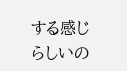する感じらしいの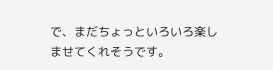で、まだちょっといろいろ楽しませてくれそうです。